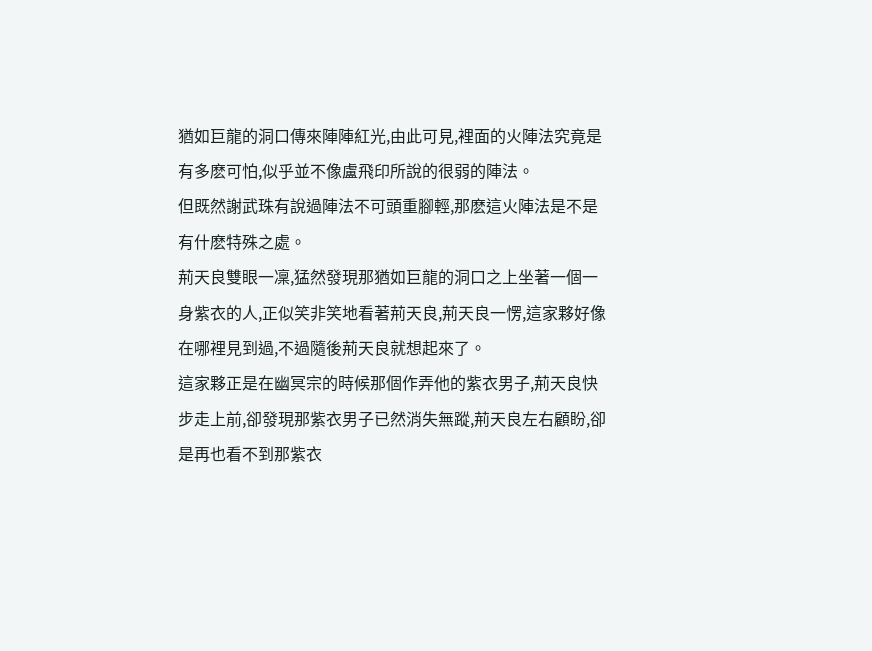猶如巨龍的洞口傳來陣陣紅光,由此可見,裡面的火陣法究竟是有多麽可怕,似乎並不像盧飛印所說的很弱的陣法。
但既然謝武珠有說過陣法不可頭重腳輕,那麽這火陣法是不是有什麽特殊之處。
荊天良雙眼一凜,猛然發現那猶如巨龍的洞口之上坐著一個一身紫衣的人,正似笑非笑地看著荊天良,荊天良一愣,這家夥好像在哪裡見到過,不過隨後荊天良就想起來了。
這家夥正是在幽冥宗的時候那個作弄他的紫衣男子,荊天良快步走上前,卻發現那紫衣男子已然消失無蹤,荊天良左右顧盼,卻是再也看不到那紫衣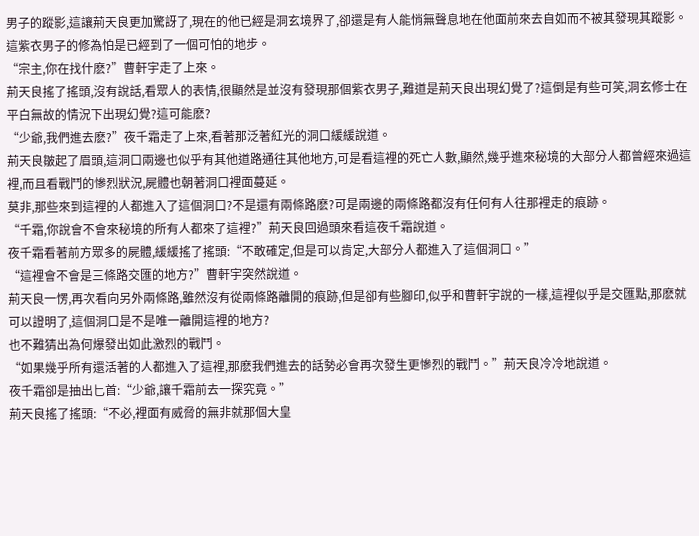男子的蹤影,這讓荊天良更加驚訝了,現在的他已經是洞玄境界了,卻還是有人能悄無聲息地在他面前來去自如而不被其發現其蹤影。
這紫衣男子的修為怕是已經到了一個可怕的地步。
“宗主,你在找什麽?”曹軒宇走了上來。
荊天良搖了搖頭,沒有說話,看眾人的表情,很顯然是並沒有發現那個紫衣男子,難道是荊天良出現幻覺了?這倒是有些可笑,洞玄修士在平白無故的情況下出現幻覺?這可能麽?
“少爺,我們進去麽?”夜千霜走了上來,看著那泛著紅光的洞口緩緩說道。
荊天良皺起了眉頭,這洞口兩邊也似乎有其他道路通往其他地方,可是看這裡的死亡人數,顯然,幾乎進來秘境的大部分人都曾經來過這裡,而且看戰鬥的慘烈狀況,屍體也朝著洞口裡面蔓延。
莫非,那些來到這裡的人都進入了這個洞口?不是還有兩條路麽?可是兩邊的兩條路都沒有任何有人往那裡走的痕跡。
“千霜,你說會不會來秘境的所有人都來了這裡?”荊天良回過頭來看這夜千霜說道。
夜千霜看著前方眾多的屍體,緩緩搖了搖頭:“不敢確定,但是可以肯定,大部分人都進入了這個洞口。”
“這裡會不會是三條路交匯的地方?”曹軒宇突然說道。
荊天良一愣,再次看向另外兩條路,雖然沒有從兩條路離開的痕跡,但是卻有些腳印,似乎和曹軒宇說的一樣,這裡似乎是交匯點,那麽就可以證明了,這個洞口是不是唯一離開這裡的地方?
也不難猜出為何爆發出如此激烈的戰鬥。
“如果幾乎所有還活著的人都進入了這裡,那麽我們進去的話勢必會再次發生更慘烈的戰鬥。”荊天良冷冷地說道。
夜千霜卻是抽出匕首:“少爺,讓千霜前去一探究竟。”
荊天良搖了搖頭:“不必,裡面有威脅的無非就那個大皇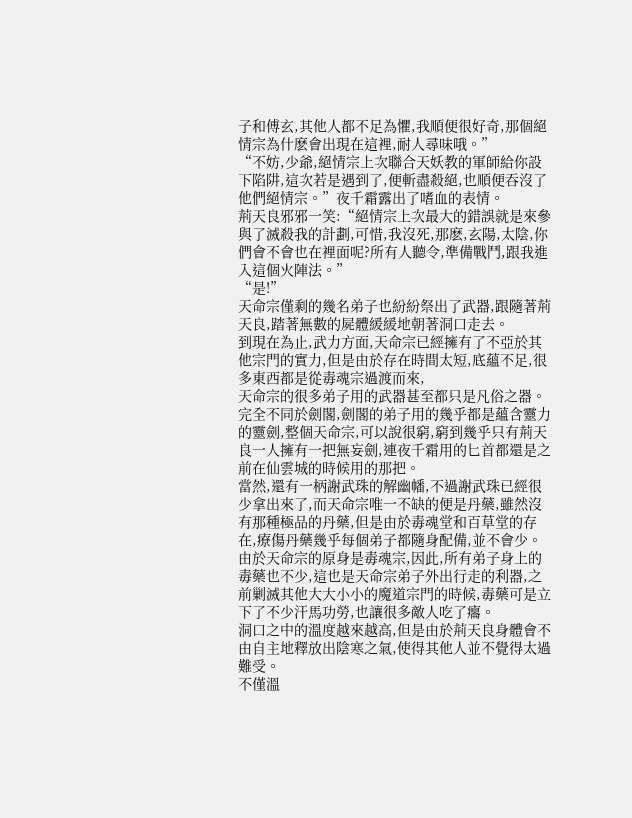子和傅玄,其他人都不足為懼,我順便很好奇,那個絕情宗為什麽會出現在這裡,耐人尋味哦。”
“不妨,少爺,絕情宗上次聯合天妖教的軍師給你設下陷阱,這次若是遇到了,便斬盡殺絕,也順便吞沒了他們絕情宗。”夜千霜露出了嗜血的表情。
荊天良邪邪一笑:“絕情宗上次最大的錯誤就是來參與了滅殺我的計劃,可惜,我沒死,那麽,玄陽,太陰,你們會不會也在裡面呢?所有人聽令,準備戰鬥,跟我進入這個火陣法。”
“是!”
天命宗僅剩的幾名弟子也紛紛祭出了武器,跟隨著荊天良,踏著無數的屍體緩緩地朝著洞口走去。
到現在為止,武力方面,天命宗已經擁有了不亞於其他宗門的實力,但是由於存在時間太短,底蘊不足,很多東西都是從毒魂宗過渡而來,
天命宗的很多弟子用的武器甚至都只是凡俗之器。 完全不同於劍閣,劍閣的弟子用的幾乎都是蘊含靈力的靈劍,整個天命宗,可以說很窮,窮到幾乎只有荊天良一人擁有一把無妄劍,連夜千霜用的匕首都還是之前在仙雲城的時候用的那把。
當然,還有一柄謝武珠的解幽幡,不過謝武珠已經很少拿出來了,而天命宗唯一不缺的便是丹藥,雖然沒有那種極品的丹藥,但是由於毒魂堂和百草堂的存在,療傷丹藥幾乎每個弟子都隨身配備,並不會少。
由於天命宗的原身是毒魂宗,因此,所有弟子身上的毒藥也不少,這也是天命宗弟子外出行走的利器,之前剿滅其他大大小小的魔道宗門的時候,毒藥可是立下了不少汗馬功勞,也讓很多敵人吃了癟。
洞口之中的溫度越來越高,但是由於荊天良身體會不由自主地釋放出陰寒之氣,使得其他人並不覺得太過難受。
不僅溫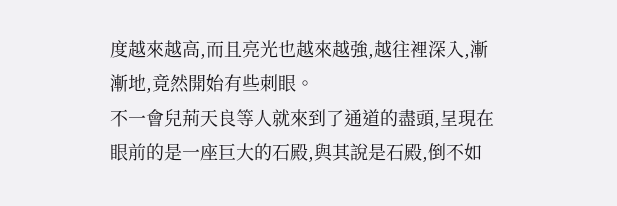度越來越高,而且亮光也越來越強,越往裡深入,漸漸地,竟然開始有些刺眼。
不一會兒荊天良等人就來到了通道的盡頭,呈現在眼前的是一座巨大的石殿,與其說是石殿,倒不如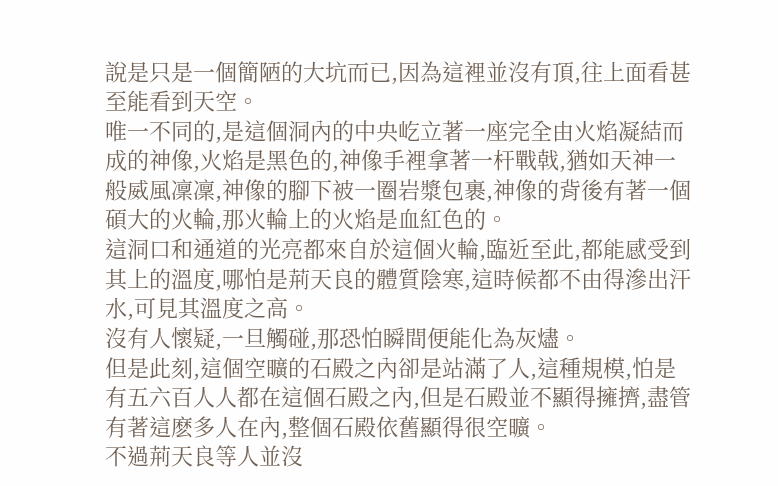說是只是一個簡陋的大坑而已,因為這裡並沒有頂,往上面看甚至能看到天空。
唯一不同的,是這個洞內的中央屹立著一座完全由火焰凝結而成的神像,火焰是黑色的,神像手裡拿著一杆戰戟,猶如天神一般威風凜凜,神像的腳下被一圈岩漿包裹,神像的背後有著一個碩大的火輪,那火輪上的火焰是血紅色的。
這洞口和通道的光亮都來自於這個火輪,臨近至此,都能感受到其上的溫度,哪怕是荊天良的體質陰寒,這時候都不由得滲出汗水,可見其溫度之高。
沒有人懷疑,一旦觸碰,那恐怕瞬間便能化為灰燼。
但是此刻,這個空曠的石殿之內卻是站滿了人,這種規模,怕是有五六百人人都在這個石殿之內,但是石殿並不顯得擁擠,盡管有著這麽多人在內,整個石殿依舊顯得很空曠。
不過荊天良等人並沒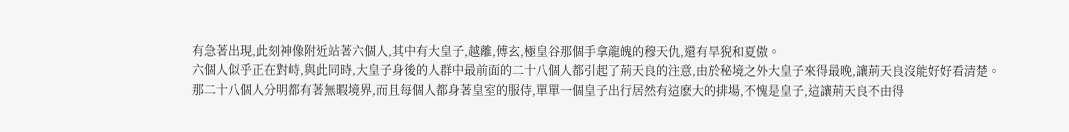有急著出現,此刻神像附近站著六個人,其中有大皇子,越離,傅玄,極皇谷那個手拿龍魄的穆天仇,還有旱猊和夏傲。
六個人似乎正在對峙,與此同時,大皇子身後的人群中最前面的二十八個人都引起了荊天良的注意,由於秘境之外大皇子來得最晚,讓荊天良沒能好好看清楚。
那二十八個人分明都有著無暇境界,而且每個人都身著皇室的服侍,單單一個皇子出行居然有這麽大的排場,不愧是皇子,這讓荊天良不由得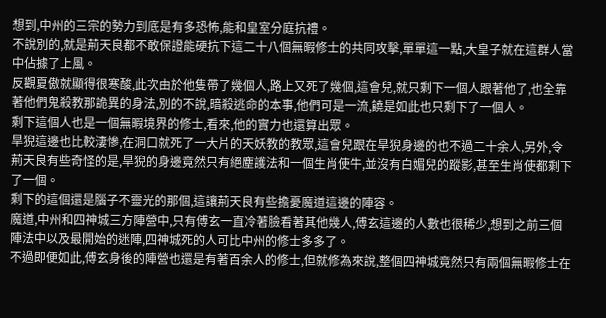想到,中州的三宗的勢力到底是有多恐怖,能和皇室分庭抗禮。
不說別的,就是荊天良都不敢保證能硬抗下這二十八個無暇修士的共同攻擊,單單這一點,大皇子就在這群人當中佔據了上風。
反觀夏傲就顯得很寒酸,此次由於他隻帶了幾個人,路上又死了幾個,這會兒,就只剩下一個人跟著他了,也全靠著他們鬼殺教那詭異的身法,別的不說,暗殺逃命的本事,他們可是一流,饒是如此也只剩下了一個人。
剩下這個人也是一個無暇境界的修士,看來,他的實力也還算出眾。
旱猊這邊也比較淒慘,在洞口就死了一大片的天妖教的教眾,這會兒跟在旱猊身邊的也不過二十余人,另外,令荊天良有些奇怪的是,旱猊的身邊竟然只有絕塵護法和一個生肖使牛,並沒有白媚兒的蹤影,甚至生肖使都剩下了一個。
剩下的這個還是腦子不靈光的那個,這讓荊天良有些擔憂魔道這邊的陣容。
魔道,中州和四神城三方陣營中,只有傅玄一直冷著臉看著其他幾人,傅玄這邊的人數也很稀少,想到之前三個陣法中以及最開始的迷陣,四神城死的人可比中州的修士多多了。
不過即便如此,傅玄身後的陣營也還是有著百余人的修士,但就修為來說,整個四神城竟然只有兩個無暇修士在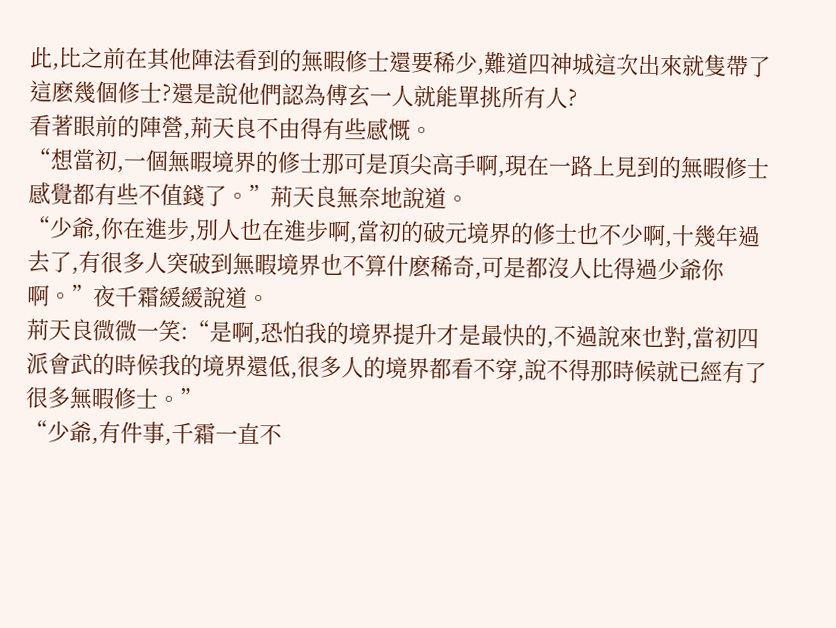此,比之前在其他陣法看到的無暇修士還要稀少,難道四神城這次出來就隻帶了這麽幾個修士?還是說他們認為傅玄一人就能單挑所有人?
看著眼前的陣營,荊天良不由得有些感慨。
“想當初,一個無暇境界的修士那可是頂尖高手啊,現在一路上見到的無暇修士感覺都有些不值錢了。”荊天良無奈地說道。
“少爺,你在進步,別人也在進步啊,當初的破元境界的修士也不少啊,十幾年過去了,有很多人突破到無暇境界也不算什麽稀奇,可是都沒人比得過少爺你啊。”夜千霜緩緩說道。
荊天良微微一笑:“是啊,恐怕我的境界提升才是最快的,不過說來也對,當初四派會武的時候我的境界還低,很多人的境界都看不穿,說不得那時候就已經有了很多無暇修士。”
“少爺,有件事,千霜一直不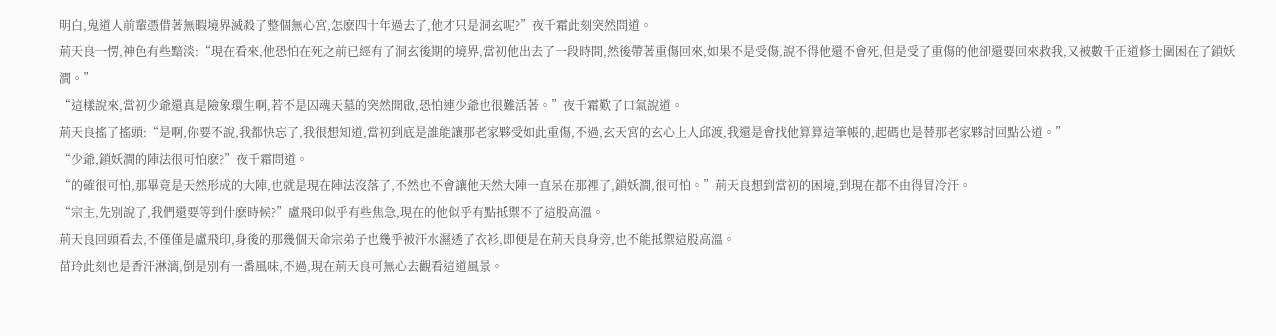明白,鬼道人前輩憑借著無暇境界滅殺了整個無心宮,怎麽四十年過去了,他才只是洞玄呢?”夜千霜此刻突然問道。
荊天良一愣,神色有些黯淡:“現在看來,他恐怕在死之前已經有了洞玄後期的境界,當初他出去了一段時間,然後帶著重傷回來,如果不是受傷,說不得他還不會死,但是受了重傷的他卻還要回來救我,又被數千正道修士圍困在了鎖妖澗。”
“這樣說來,當初少爺還真是險象環生啊,若不是囚魂天墓的突然開啟,恐怕連少爺也很難活著。”夜千霜歎了口氣說道。
荊天良搖了搖頭:“是啊,你要不說,我都快忘了,我很想知道,當初到底是誰能讓那老家夥受如此重傷,不過,玄天宮的玄心上人邱渡,我還是會找他算算這筆帳的,起碼也是替那老家夥討回點公道。”
“少爺,鎖妖澗的陣法很可怕麽?”夜千霜問道。
“的確很可怕,那畢竟是天然形成的大陣,也就是現在陣法沒落了,不然也不會讓他天然大陣一直呆在那裡了,鎖妖澗,很可怕。”荊天良想到當初的困境,到現在都不由得冒冷汗。
“宗主,先別說了,我們還要等到什麽時候?”盧飛印似乎有些焦急,現在的他似乎有點抵禦不了這股高溫。
荊天良回頭看去,不僅僅是盧飛印,身後的那幾個天命宗弟子也幾乎被汗水濕透了衣衫,即便是在荊天良身旁,也不能抵禦這股高溫。
苗玲此刻也是香汗淋漓,倒是別有一番風味,不過,現在荊天良可無心去觀看這道風景。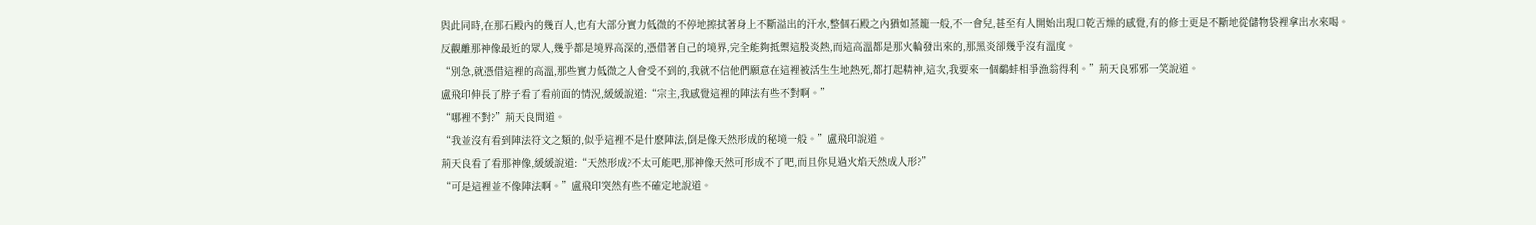與此同時,在那石殿內的幾百人,也有大部分實力低微的不停地擦拭著身上不斷溢出的汗水,整個石殿之內猶如蒸籠一般,不一會兒,甚至有人開始出現口乾舌燥的感覺,有的修士更是不斷地從儲物袋裡拿出水來喝。
反觀離那神像最近的眾人,幾乎都是境界高深的,憑借著自己的境界,完全能夠抵禦這股炎熱,而這高溫都是那火輪發出來的,那黑炎卻幾乎沒有溫度。
“別急,就憑借這裡的高溫,那些實力低微之人會受不到的,我就不信他們願意在這裡被活生生地熱死,都打起精神,這次,我要來一個鷸蚌相爭漁翁得利。”荊天良邪邪一笑說道。
盧飛印伸長了脖子看了看前面的情況,緩緩說道:“宗主,我感覺這裡的陣法有些不對啊。”
“哪裡不對?”荊天良問道。
“我並沒有看到陣法符文之類的,似乎這裡不是什麽陣法,倒是像天然形成的秘境一般。”盧飛印說道。
荊天良看了看那神像,緩緩說道:“天然形成?不太可能吧,那神像天然可形成不了吧,而且你見過火焰天然成人形?”
“可是這裡並不像陣法啊。”盧飛印突然有些不確定地說道。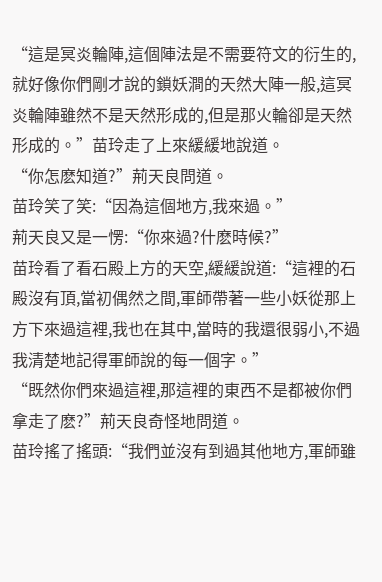“這是冥炎輪陣,這個陣法是不需要符文的衍生的,就好像你們剛才說的鎖妖澗的天然大陣一般,這冥炎輪陣雖然不是天然形成的,但是那火輪卻是天然形成的。”苗玲走了上來緩緩地說道。
“你怎麽知道?”荊天良問道。
苗玲笑了笑:“因為這個地方,我來過。”
荊天良又是一愣:“你來過?什麽時候?”
苗玲看了看石殿上方的天空,緩緩說道:“這裡的石殿沒有頂,當初偶然之間,軍師帶著一些小妖從那上方下來過這裡,我也在其中,當時的我還很弱小,不過我清楚地記得軍師說的每一個字。”
“既然你們來過這裡,那這裡的東西不是都被你們拿走了麽?”荊天良奇怪地問道。
苗玲搖了搖頭:“我們並沒有到過其他地方,軍師雖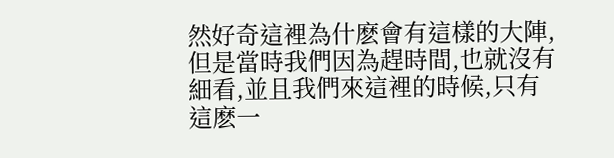然好奇這裡為什麽會有這樣的大陣,但是當時我們因為趕時間,也就沒有細看,並且我們來這裡的時候,只有這麽一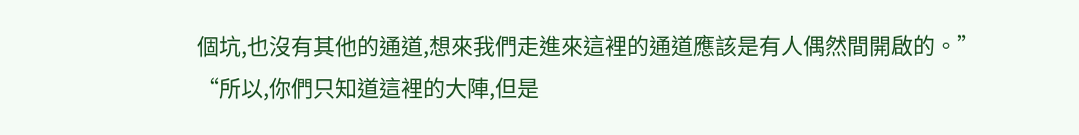個坑,也沒有其他的通道,想來我們走進來這裡的通道應該是有人偶然間開啟的。”
“所以,你們只知道這裡的大陣,但是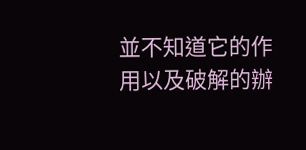並不知道它的作用以及破解的辦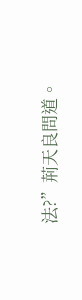法?”荊天良問道。